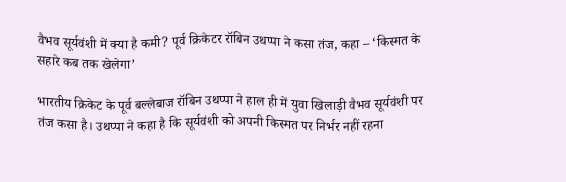वैभव सूर्यवंशी में क्या है कमी? पूर्व क्रिकेटर रॉबिन उथप्पा ने कसा तंज, कहा – ‘किस्मत के सहारे कब तक खेलेगा’

भारतीय क्रिकेट के पूर्व बल्लेबाज रॉबिन उथप्पा ने हाल ही में युवा खिलाड़ी वैभव सूर्यवंशी पर तंज कसा है। उथप्पा ने कहा है कि सूर्यवंशी को अपनी किस्मत पर निर्भर नहीं रहना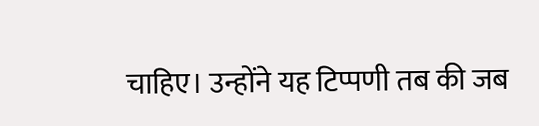चाहिए। उन्होंने यह टिप्पणी तब की जब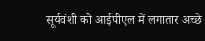सूर्यवंशी को आईपीएल में लगातार अच्छे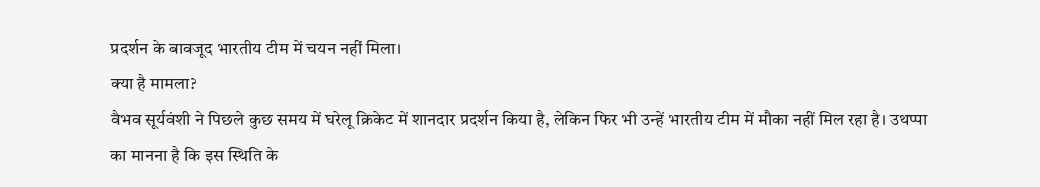प्रदर्शन के बावजूद भारतीय टीम में चयन नहीं मिला।
क्या है मामला?
वैभव सूर्यवंशी ने पिछले कुछ समय में घरेलू क्रिकेट में शानदार प्रदर्शन किया है, लेकिन फिर भी उन्हें भारतीय टीम में मौका नहीं मिल रहा है। उथप्पा का मानना है कि इस स्थिति के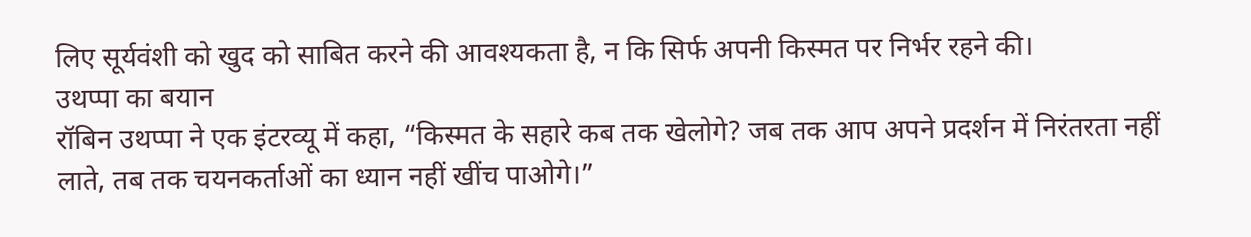लिए सूर्यवंशी को खुद को साबित करने की आवश्यकता है, न कि सिर्फ अपनी किस्मत पर निर्भर रहने की।
उथप्पा का बयान
रॉबिन उथप्पा ने एक इंटरव्यू में कहा, “किस्मत के सहारे कब तक खेलोगे? जब तक आप अपने प्रदर्शन में निरंतरता नहीं लाते, तब तक चयनकर्ताओं का ध्यान नहीं खींच पाओगे।”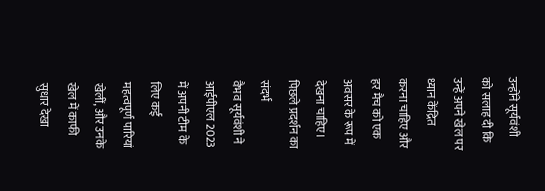उन्होंने सूर्यवंशी को सलाह दी कि उन्हें अपने खेल पर ध्यान केंद्रित करना चाहिए और हर मैच को एक अवसर के रूप में देखना चाहिए।
पिछले प्रदर्शन का संदर्भ
वैभव सूर्यवंशी ने आईपीएल 2023 में अपनी टीम के लिए कई महत्वपूर्ण पारियां खेलीं, और उनके खेल में काफी सुधार देखा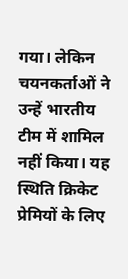गया। लेकिन चयनकर्ताओं ने उन्हें भारतीय टीम में शामिल नहीं किया। यह स्थिति क्रिकेट प्रेमियों के लिए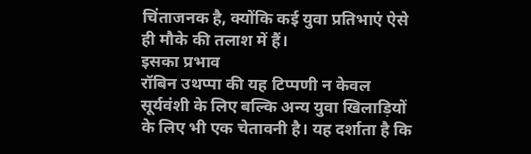चिंताजनक है, क्योंकि कई युवा प्रतिभाएं ऐसे ही मौके की तलाश में हैं।
इसका प्रभाव
रॉबिन उथप्पा की यह टिप्पणी न केवल सूर्यवंशी के लिए बल्कि अन्य युवा खिलाड़ियों के लिए भी एक चेतावनी है। यह दर्शाता है कि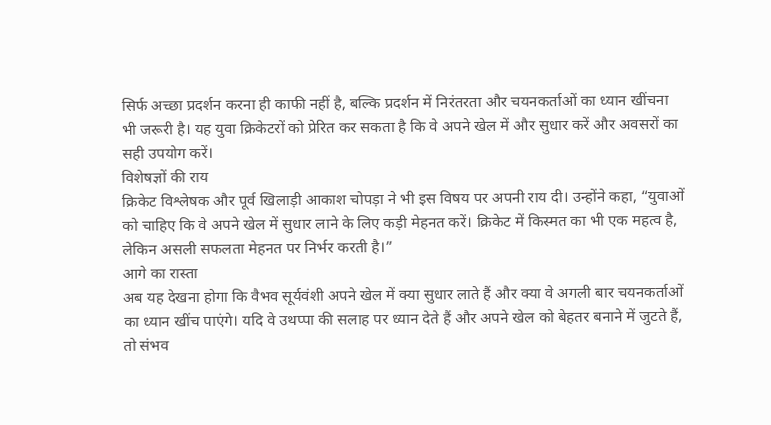सिर्फ अच्छा प्रदर्शन करना ही काफी नहीं है, बल्कि प्रदर्शन में निरंतरता और चयनकर्ताओं का ध्यान खींचना भी जरूरी है। यह युवा क्रिकेटरों को प्रेरित कर सकता है कि वे अपने खेल में और सुधार करें और अवसरों का सही उपयोग करें।
विशेषज्ञों की राय
क्रिकेट विश्लेषक और पूर्व खिलाड़ी आकाश चोपड़ा ने भी इस विषय पर अपनी राय दी। उन्होंने कहा, “युवाओं को चाहिए कि वे अपने खेल में सुधार लाने के लिए कड़ी मेहनत करें। क्रिकेट में किस्मत का भी एक महत्व है, लेकिन असली सफलता मेहनत पर निर्भर करती है।”
आगे का रास्ता
अब यह देखना होगा कि वैभव सूर्यवंशी अपने खेल में क्या सुधार लाते हैं और क्या वे अगली बार चयनकर्ताओं का ध्यान खींच पाएंगे। यदि वे उथप्पा की सलाह पर ध्यान देते हैं और अपने खेल को बेहतर बनाने में जुटते हैं, तो संभव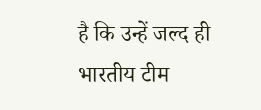है कि उन्हें जल्द ही भारतीय टीम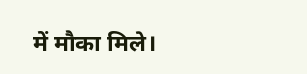में मौका मिले।